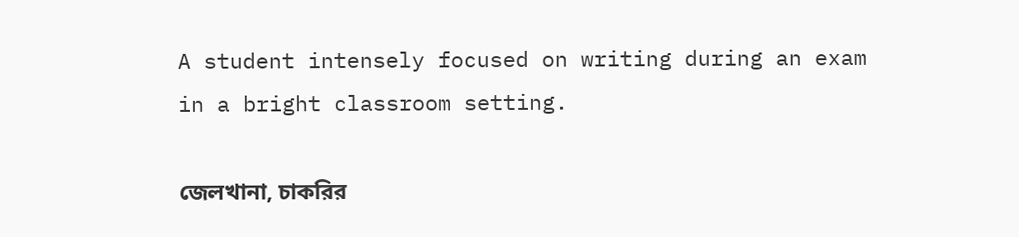A student intensely focused on writing during an exam in a bright classroom setting.

জেলখানা, চাকরির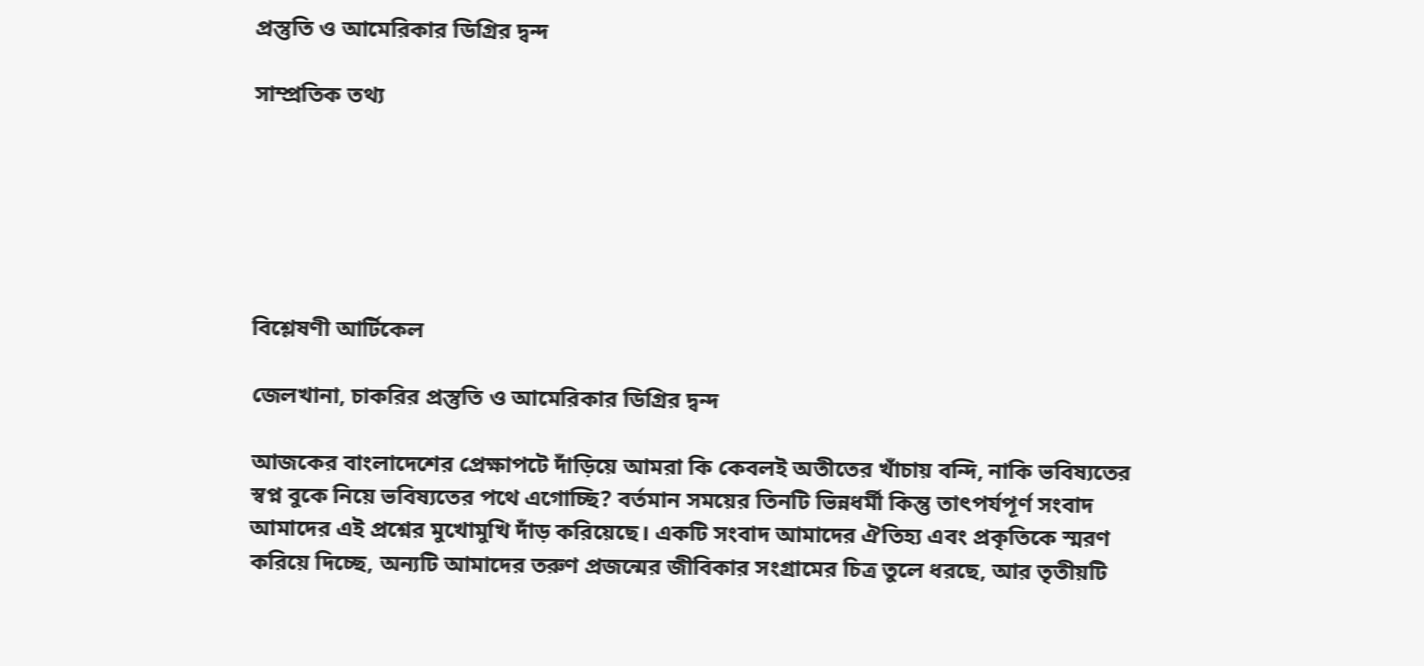প্রস্তুতি ও আমেরিকার ডিগ্রির দ্বন্দ

সাম্প্রতিক তথ্য






বিশ্লেষণী আর্টিকেল

জেলখানা, চাকরির প্রস্তুতি ও আমেরিকার ডিগ্রির দ্বন্দ

আজকের বাংলাদেশের প্রেক্ষাপটে দাঁড়িয়ে আমরা কি কেবলই অতীতের খাঁচায় বন্দি, নাকি ভবিষ্যতের স্বপ্ন বুকে নিয়ে ভবিষ্যতের পথে এগোচ্ছি? বর্তমান সময়ের তিনটি ভিন্নধর্মী কিন্তু তাৎপর্যপূর্ণ সংবাদ আমাদের এই প্রশ্নের মুখোমুখি দাঁড় করিয়েছে। একটি সংবাদ আমাদের ঐতিহ্য এবং প্রকৃতিকে স্মরণ করিয়ে দিচ্ছে, অন্যটি আমাদের তরুণ প্রজন্মের জীবিকার সংগ্রামের চিত্র তুলে ধরছে, আর তৃতীয়টি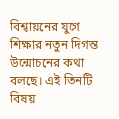বিশ্বায়নের যুগে শিক্ষার নতুন দিগন্ত উন্মোচনের কথা বলছে। এই তিনটি বিষয়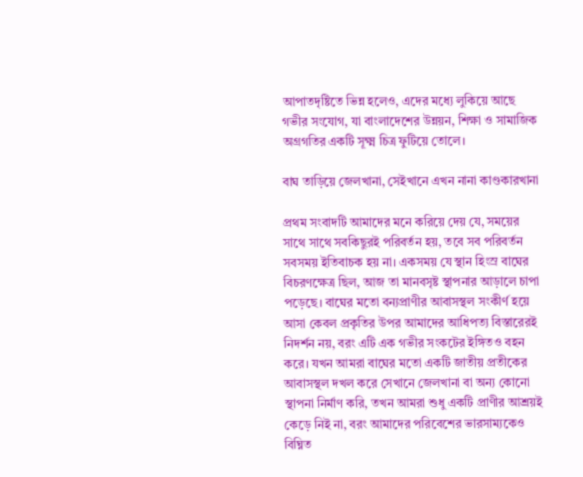আপাতদৃষ্টিতে ভিন্ন হলেও, এদের মধ্যে লুকিয়ে আছে গভীর সংযোগ, যা বাংলাদেশের উন্নয়ন, শিক্ষা ও সামাজিক অগ্রগতির একটি সূক্ষ্ম চিত্র ফুটিয়ে তোলে।

বাঘ তাড়িয়ে জেলখানা, সেইখানে এখন নানা কাণ্ডকারখানা

প্রথম সংবাদটি আমাদের মনে করিয়ে দেয় যে, সময়ের সাথে সাথে সবকিছুরই পরিবর্তন হয়, তবে সব পরিবর্তন সবসময় ইতিবাচক হয় না। একসময় যে স্থান হিংস্র বাঘের বিচরণক্ষেত্র ছিল, আজ তা মানবসৃষ্ট স্থাপনার আড়ালে চাপা পড়েছে। বাঘের মতো বন্যপ্রাণীর আবাসস্থল সংকীর্ণ হয়ে আসা কেবল প্রকৃতির উপর আমাদের আধিপত্য বিস্তারেরই নিদর্শন নয়, বরং এটি এক গভীর সংকটের ইঙ্গিতও বহন করে। যখন আমরা বাঘের মতো একটি জাতীয় প্রতীকের আবাসস্থল দখল করে সেখানে জেলখানা বা অন্য কোনো স্থাপনা নির্মাণ করি, তখন আমরা শুধু একটি প্রাণীর আশ্রয়ই কেড়ে নিই না, বরং আমাদের পরিবেশের ভারসাম্যকেও বিঘ্নিত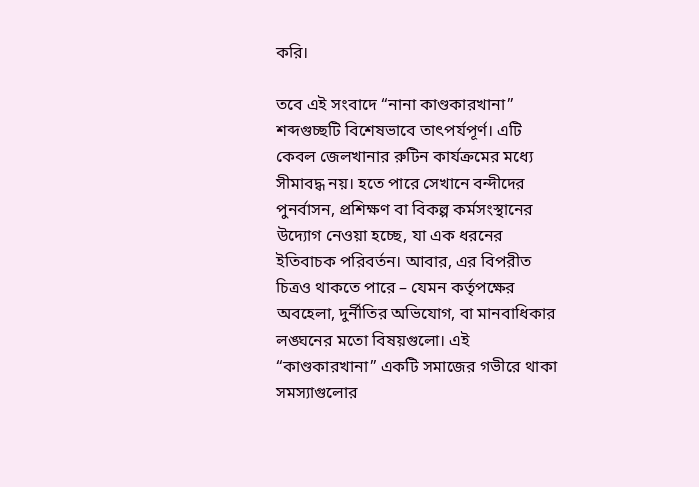করি।

তবে এই সংবাদে “নানা কাণ্ডকারখানা” শব্দগুচ্ছটি বিশেষভাবে তাৎপর্যপূর্ণ। এটি কেবল জেলখানার রুটিন কার্যক্রমের মধ্যে সীমাবদ্ধ নয়। হতে পারে সেখানে বন্দীদের পুনর্বাসন, প্রশিক্ষণ বা বিকল্প কর্মসংস্থানের উদ্যোগ নেওয়া হচ্ছে, যা এক ধরনের ইতিবাচক পরিবর্তন। আবার, এর বিপরীত চিত্রও থাকতে পারে – যেমন কর্তৃপক্ষের অবহেলা, দুর্নীতির অভিযোগ, বা মানবাধিকার লঙ্ঘনের মতো বিষয়গুলো। এই “কাণ্ডকারখানা” একটি সমাজের গভীরে থাকা সমস্যাগুলোর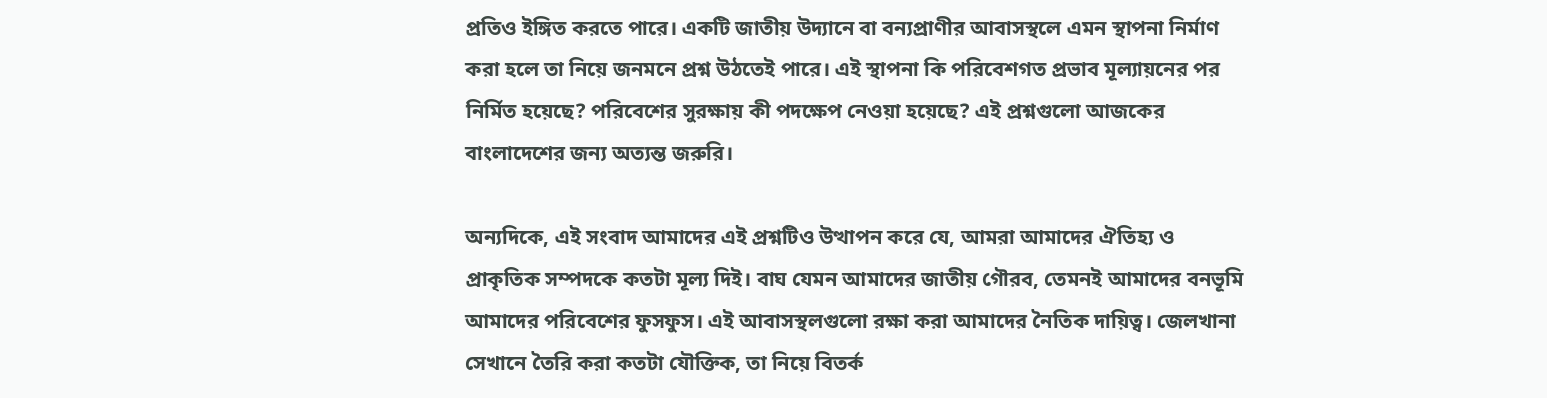প্রতিও ইঙ্গিত করতে পারে। একটি জাতীয় উদ্যানে বা বন্যপ্রাণীর আবাসস্থলে এমন স্থাপনা নির্মাণ করা হলে তা নিয়ে জনমনে প্রশ্ন উঠতেই পারে। এই স্থাপনা কি পরিবেশগত প্রভাব মূল্যায়নের পর নির্মিত হয়েছে? পরিবেশের সুরক্ষায় কী পদক্ষেপ নেওয়া হয়েছে? এই প্রশ্নগুলো আজকের বাংলাদেশের জন্য অত্যন্ত জরুরি।

অন্যদিকে, এই সংবাদ আমাদের এই প্রশ্নটিও উত্থাপন করে যে, আমরা আমাদের ঐতিহ্য ও প্রাকৃতিক সম্পদকে কতটা মূল্য দিই। বাঘ যেমন আমাদের জাতীয় গৌরব, তেমনই আমাদের বনভূমি আমাদের পরিবেশের ফুসফুস। এই আবাসস্থলগুলো রক্ষা করা আমাদের নৈতিক দায়িত্ব। জেলখানা সেখানে তৈরি করা কতটা যৌক্তিক, তা নিয়ে বিতর্ক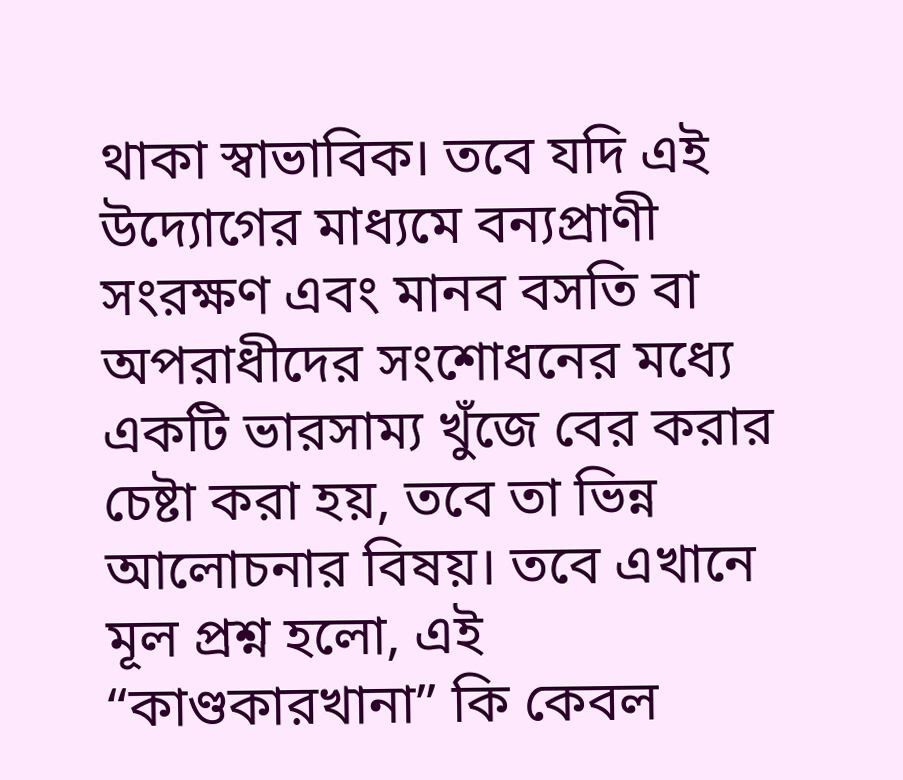থাকা স্বাভাবিক। তবে যদি এই উদ্যোগের মাধ্যমে বন্যপ্রাণী সংরক্ষণ এবং মানব বসতি বা অপরাধীদের সংশোধনের মধ্যে একটি ভারসাম্য খুঁজে বের করার চেষ্টা করা হয়, তবে তা ভিন্ন আলোচনার বিষয়। তবে এখানে মূল প্রশ্ন হলো, এই “কাণ্ডকারখানা” কি কেবল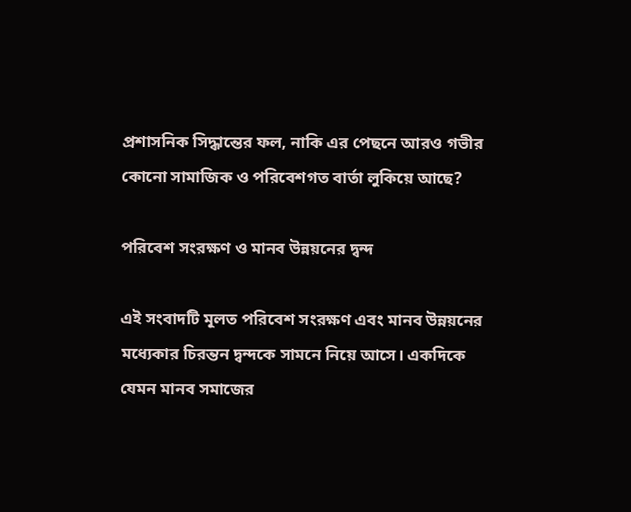প্রশাসনিক সিদ্ধান্তের ফল, নাকি এর পেছনে আরও গভীর কোনো সামাজিক ও পরিবেশগত বার্তা লুকিয়ে আছে?

পরিবেশ সংরক্ষণ ও মানব উন্নয়নের দ্বন্দ

এই সংবাদটি মূলত পরিবেশ সংরক্ষণ এবং মানব উন্নয়নের মধ্যেকার চিরন্তন দ্বন্দকে সামনে নিয়ে আসে। একদিকে যেমন মানব সমাজের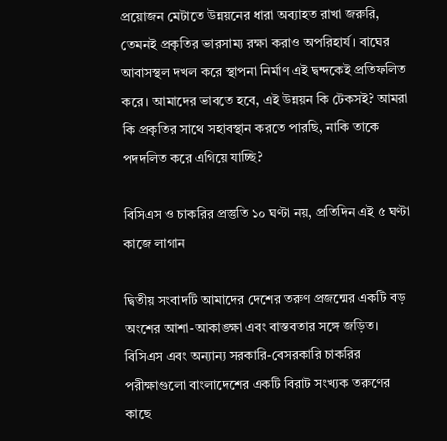প্রয়োজন মেটাতে উন্নয়নের ধারা অব্যাহত রাখা জরুরি, তেমনই প্রকৃতির ভারসাম্য রক্ষা করাও অপরিহার্য। বাঘের আবাসস্থল দখল করে স্থাপনা নির্মাণ এই দ্বন্দকেই প্রতিফলিত করে। আমাদের ভাবতে হবে, এই উন্নয়ন কি টেকসই? আমরা কি প্রকৃতির সাথে সহাবস্থান করতে পারছি, নাকি তাকে পদদলিত করে এগিয়ে যাচ্ছি?

বিসিএস ও চাকরির প্রস্তুতি ১০ ঘণ্টা নয়, প্রতিদিন এই ৫ ঘণ্টা কাজে লাগান

দ্বিতীয় সংবাদটি আমাদের দেশের তরুণ প্রজন্মের একটি বড় অংশের আশা-আকাঙ্ক্ষা এবং বাস্তবতার সঙ্গে জড়িত। বিসিএস এবং অন্যান্য সরকারি-বেসরকারি চাকরির পরীক্ষাগুলো বাংলাদেশের একটি বিরাট সংখ্যক তরুণের কাছে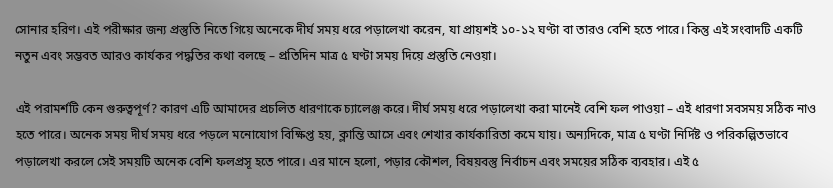সোনার হরিণ। এই পরীক্ষার জন্য প্রস্তুতি নিতে গিয়ে অনেকে দীর্ঘ সময় ধরে পড়ালেখা করেন, যা প্রায়শই ১০-১২ ঘণ্টা বা তারও বেশি হতে পারে। কিন্তু এই সংবাদটি একটি নতুন এবং সম্ভবত আরও কার্যকর পদ্ধতির কথা বলছে – প্রতিদিন মাত্র ৫ ঘণ্টা সময় দিয়ে প্রস্তুতি নেওয়া।

এই পরামর্শটি কেন গুরুত্বপূর্ণ? কারণ এটি আমাদের প্রচলিত ধারণাকে চ্যালেঞ্জ করে। দীর্ঘ সময় ধরে পড়ালেখা করা মানেই বেশি ফল পাওয়া – এই ধারণা সবসময় সঠিক নাও হতে পারে। অনেক সময় দীর্ঘ সময় ধরে পড়লে মনোযোগ বিক্ষিপ্ত হয়, ক্লান্তি আসে এবং শেখার কার্যকারিতা কমে যায়। অন্যদিকে, মাত্র ৫ ঘণ্টা নির্দিষ্ট ও পরিকল্পিতভাবে পড়ালেখা করলে সেই সময়টি অনেক বেশি ফলপ্রসূ হতে পারে। এর মানে হলো, পড়ার কৌশল, বিষয়বস্তু নির্বাচন এবং সময়ের সঠিক ব্যবহার। এই ৫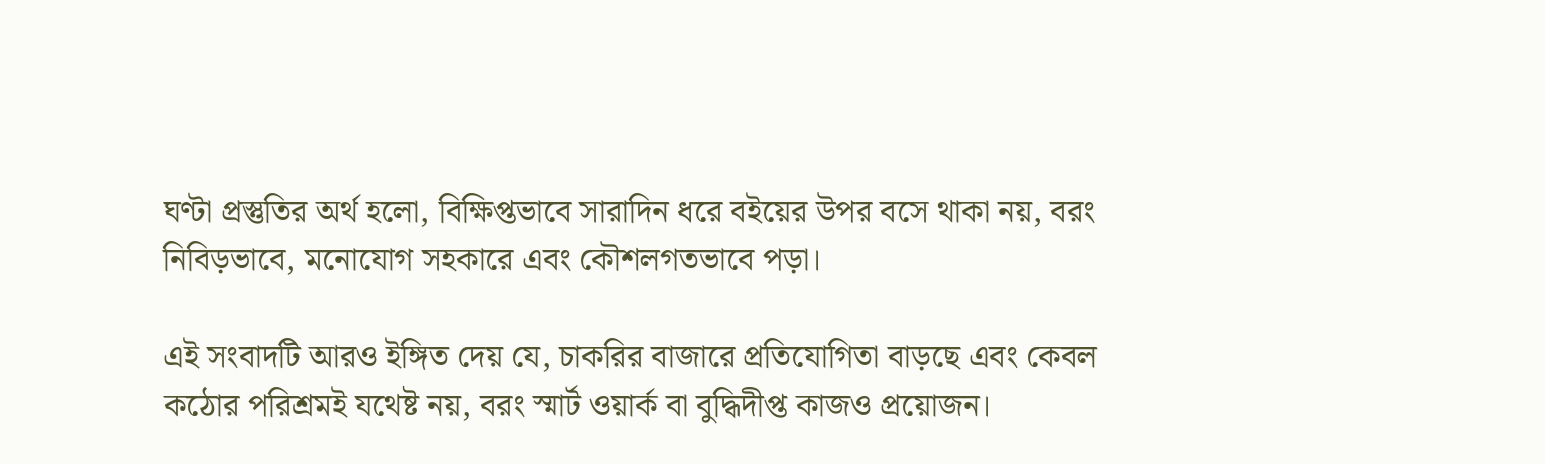ঘণ্টা প্রস্তুতির অর্থ হলো, বিক্ষিপ্তভাবে সারাদিন ধরে বইয়ের উপর বসে থাকা নয়, বরং নিবিড়ভাবে, মনোযোগ সহকারে এবং কৌশলগতভাবে পড়া।

এই সংবাদটি আরও ইঙ্গিত দেয় যে, চাকরির বাজারে প্রতিযোগিতা বাড়ছে এবং কেবল কঠোর পরিশ্রমই যথেষ্ট নয়, বরং স্মার্ট ওয়ার্ক বা বুদ্ধিদীপ্ত কাজও প্রয়োজন।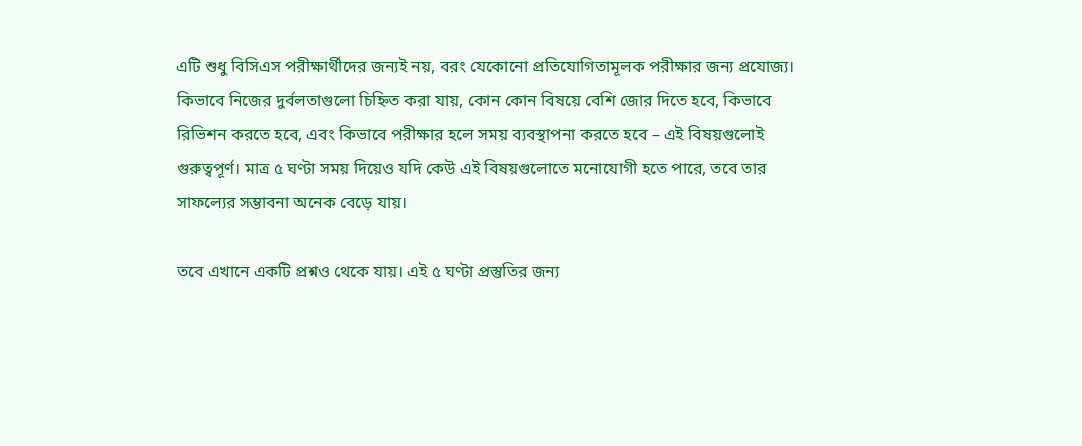এটি শুধু বিসিএস পরীক্ষার্থীদের জন্যই নয়, বরং যেকোনো প্রতিযোগিতামূলক পরীক্ষার জন্য প্রযোজ্য। কিভাবে নিজের দুর্বলতাগুলো চিহ্নিত করা যায়, কোন কোন বিষয়ে বেশি জোর দিতে হবে, কিভাবে রিভিশন করতে হবে, এবং কিভাবে পরীক্ষার হলে সময় ব্যবস্থাপনা করতে হবে – এই বিষয়গুলোই গুরুত্বপূর্ণ। মাত্র ৫ ঘণ্টা সময় দিয়েও যদি কেউ এই বিষয়গুলোতে মনোযোগী হতে পারে, তবে তার সাফল্যের সম্ভাবনা অনেক বেড়ে যায়।

তবে এখানে একটি প্রশ্নও থেকে যায়। এই ৫ ঘণ্টা প্রস্তুতির জন্য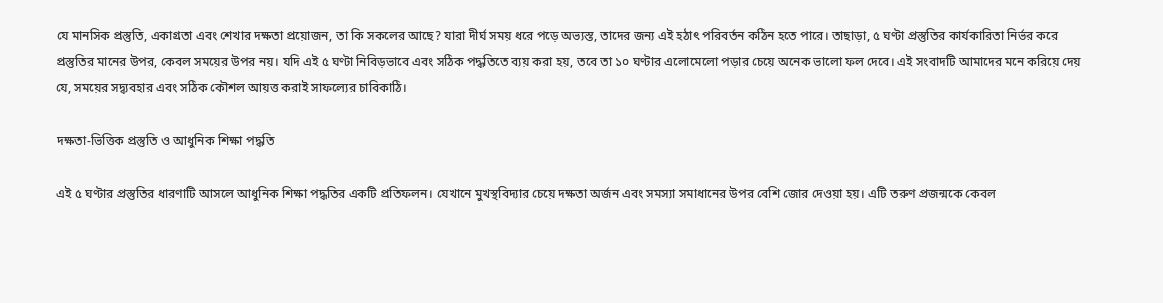যে মানসিক প্রস্তুতি, একাগ্রতা এবং শেখার দক্ষতা প্রয়োজন, তা কি সকলের আছে? যারা দীর্ঘ সময় ধরে পড়ে অভ্যস্ত, তাদের জন্য এই হঠাৎ পরিবর্তন কঠিন হতে পারে। তাছাড়া, ৫ ঘণ্টা প্রস্তুতির কার্যকারিতা নির্ভর করে প্রস্তুতির মানের উপর, কেবল সময়ের উপর নয়। যদি এই ৫ ঘণ্টা নিবিড়ভাবে এবং সঠিক পদ্ধতিতে ব্যয় করা হয়, তবে তা ১০ ঘণ্টার এলোমেলো পড়ার চেয়ে অনেক ভালো ফল দেবে। এই সংবাদটি আমাদের মনে করিয়ে দেয় যে, সময়ের সদ্ব্যবহার এবং সঠিক কৌশল আয়ত্ত করাই সাফল্যের চাবিকাঠি।

দক্ষতা-ভিত্তিক প্রস্তুতি ও আধুনিক শিক্ষা পদ্ধতি

এই ৫ ঘণ্টার প্রস্তুতির ধারণাটি আসলে আধুনিক শিক্ষা পদ্ধতির একটি প্রতিফলন। যেখানে মুখস্থবিদ্যার চেয়ে দক্ষতা অর্জন এবং সমস্যা সমাধানের উপর বেশি জোর দেওয়া হয়। এটি তরুণ প্রজন্মকে কেবল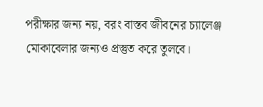পরীক্ষার জন্য নয়, বরং বাস্তব জীবনের চ্যালেঞ্জ মোকাবেলার জন্যও প্রস্তুত করে তুলবে।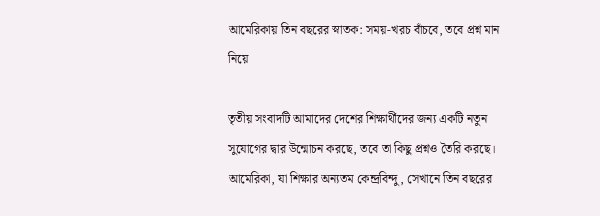আমেরিকায় তিন বছরের স্নাতক: সময়-খরচ বাঁচবে, তবে প্রশ্ন মান নিয়ে

তৃতীয় সংবাদটি আমাদের দেশের শিক্ষার্থীদের জন্য একটি নতুন সুযোগের দ্বার উন্মোচন করছে, তবে তা কিছু প্রশ্নও তৈরি করছে। আমেরিকা, যা শিক্ষার অন্যতম কেন্দ্রবিন্দু, সেখানে তিন বছরের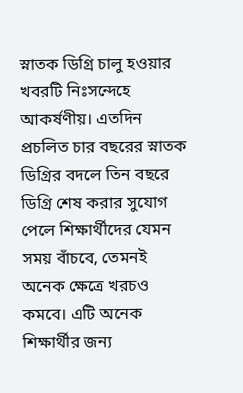স্নাতক ডিগ্রি চালু হওয়ার খবরটি নিঃসন্দেহে আকর্ষণীয়। এতদিন প্রচলিত চার বছরের স্নাতক ডিগ্রির বদলে তিন বছরে ডিগ্রি শেষ করার সুযোগ পেলে শিক্ষার্থীদের যেমন সময় বাঁচবে, তেমনই অনেক ক্ষেত্রে খরচও কমবে। এটি অনেক শিক্ষার্থীর জন্য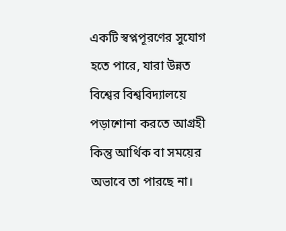একটি স্বপ্নপূরণের সুযোগ হতে পারে, যারা উন্নত বিশ্বের বিশ্ববিদ্যালয়ে পড়াশোনা করতে আগ্রহী কিন্তু আর্থিক বা সময়ের অভাবে তা পারছে না।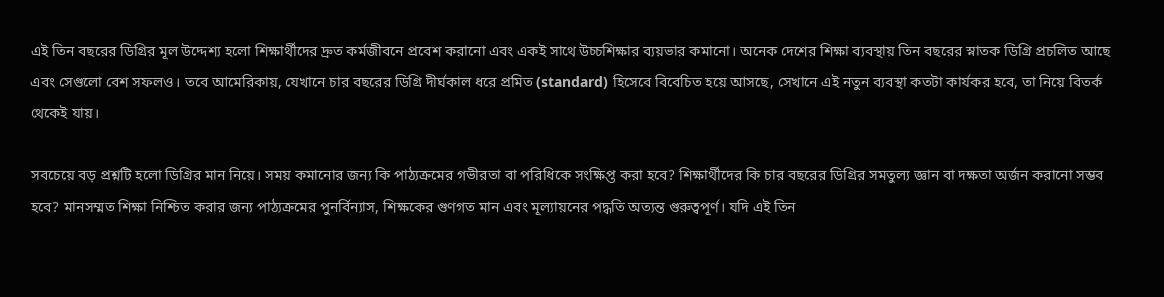এই তিন বছরের ডিগ্রির মূল উদ্দেশ্য হলো শিক্ষার্থীদের দ্রুত কর্মজীবনে প্রবেশ করানো এবং একই সাথে উচ্চশিক্ষার ব্যয়ভার কমানো। অনেক দেশের শিক্ষা ব্যবস্থায় তিন বছরের স্নাতক ডিগ্রি প্রচলিত আছে এবং সেগুলো বেশ সফলও। তবে আমেরিকায়, যেখানে চার বছরের ডিগ্রি দীর্ঘকাল ধরে প্রমিত (standard) হিসেবে বিবেচিত হয়ে আসছে, সেখানে এই নতুন ব্যবস্থা কতটা কার্যকর হবে, তা নিয়ে বিতর্ক থেকেই যায়।

সবচেয়ে বড় প্রশ্নটি হলো ডিগ্রির মান নিয়ে। সময় কমানোর জন্য কি পাঠ্যক্রমের গভীরতা বা পরিধিকে সংক্ষিপ্ত করা হবে? শিক্ষার্থীদের কি চার বছরের ডিগ্রির সমতুল্য জ্ঞান বা দক্ষতা অর্জন করানো সম্ভব হবে? মানসম্মত শিক্ষা নিশ্চিত করার জন্য পাঠ্যক্রমের পুনর্বিন্যাস, শিক্ষকের গুণগত মান এবং মূল্যায়নের পদ্ধতি অত্যন্ত গুরুত্বপূর্ণ। যদি এই তিন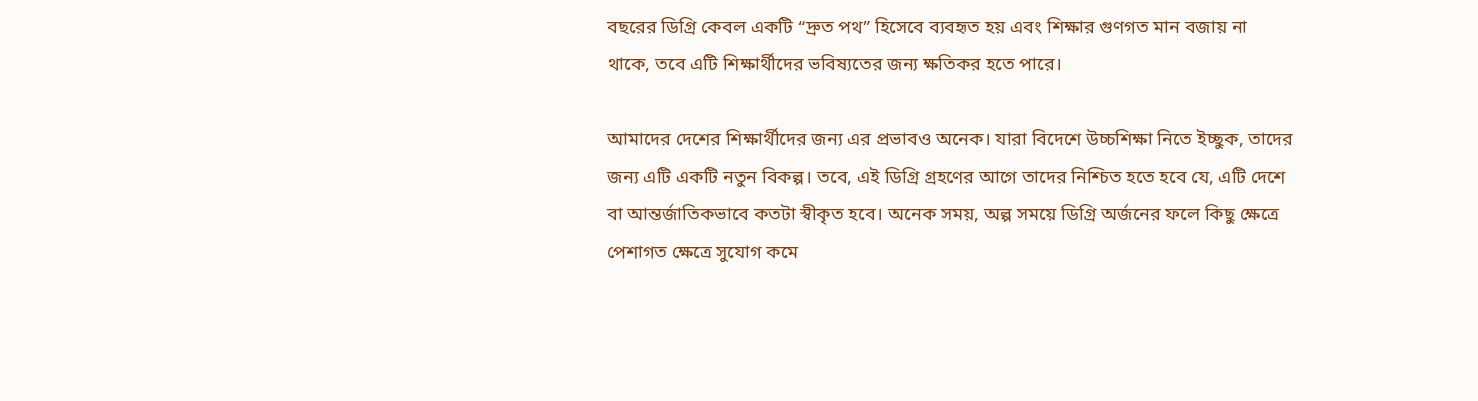বছরের ডিগ্রি কেবল একটি “দ্রুত পথ” হিসেবে ব্যবহৃত হয় এবং শিক্ষার গুণগত মান বজায় না থাকে, তবে এটি শিক্ষার্থীদের ভবিষ্যতের জন্য ক্ষতিকর হতে পারে।

আমাদের দেশের শিক্ষার্থীদের জন্য এর প্রভাবও অনেক। যারা বিদেশে উচ্চশিক্ষা নিতে ইচ্ছুক, তাদের জন্য এটি একটি নতুন বিকল্প। তবে, এই ডিগ্রি গ্রহণের আগে তাদের নিশ্চিত হতে হবে যে, এটি দেশে বা আন্তর্জাতিকভাবে কতটা স্বীকৃত হবে। অনেক সময়, অল্প সময়ে ডিগ্রি অর্জনের ফলে কিছু ক্ষেত্রে পেশাগত ক্ষেত্রে সুযোগ কমে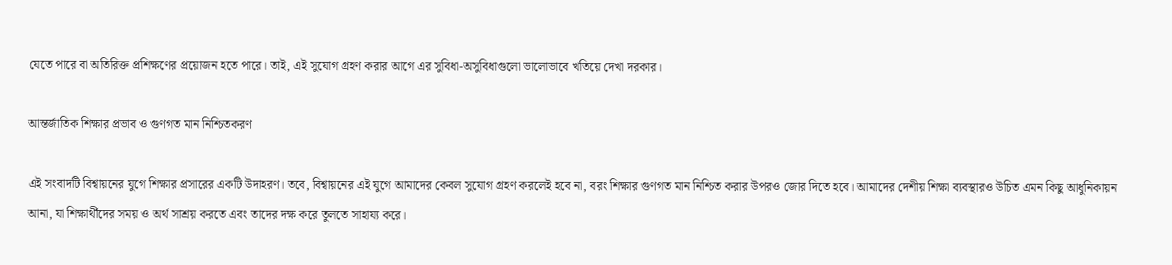যেতে পারে বা অতিরিক্ত প্রশিক্ষণের প্রয়োজন হতে পারে। তাই, এই সুযোগ গ্রহণ করার আগে এর সুবিধা-অসুবিধাগুলো ভালোভাবে খতিয়ে দেখা দরকার।

আন্তর্জাতিক শিক্ষার প্রভাব ও গুণগত মান নিশ্চিতকরণ

এই সংবাদটি বিশ্বায়নের যুগে শিক্ষার প্রসারের একটি উদাহরণ। তবে, বিশ্বায়নের এই যুগে আমাদের কেবল সুযোগ গ্রহণ করলেই হবে না, বরং শিক্ষার গুণগত মান নিশ্চিত করার উপরও জোর দিতে হবে। আমাদের দেশীয় শিক্ষা ব্যবস্থারও উচিত এমন কিছু আধুনিকায়ন আনা, যা শিক্ষার্থীদের সময় ও অর্থ সাশ্রয় করতে এবং তাদের দক্ষ করে তুলতে সাহায্য করে।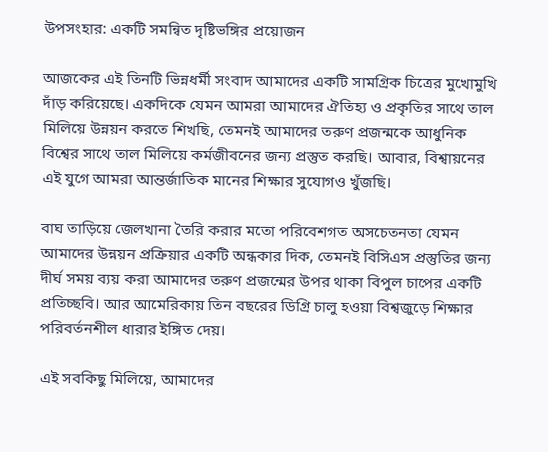উপসংহার: একটি সমন্বিত দৃষ্টিভঙ্গির প্রয়োজন

আজকের এই তিনটি ভিন্নধর্মী সংবাদ আমাদের একটি সামগ্রিক চিত্রের মুখোমুখি দাঁড় করিয়েছে। একদিকে যেমন আমরা আমাদের ঐতিহ্য ও প্রকৃতির সাথে তাল মিলিয়ে উন্নয়ন করতে শিখছি, তেমনই আমাদের তরুণ প্রজন্মকে আধুনিক বিশ্বের সাথে তাল মিলিয়ে কর্মজীবনের জন্য প্রস্তুত করছি। আবার, বিশ্বায়নের এই যুগে আমরা আন্তর্জাতিক মানের শিক্ষার সুযোগও খুঁজছি।

বাঘ তাড়িয়ে জেলখানা তৈরি করার মতো পরিবেশগত অসচেতনতা যেমন আমাদের উন্নয়ন প্রক্রিয়ার একটি অন্ধকার দিক, তেমনই বিসিএস প্রস্তুতির জন্য দীর্ঘ সময় ব্যয় করা আমাদের তরুণ প্রজন্মের উপর থাকা বিপুল চাপের একটি প্রতিচ্ছবি। আর আমেরিকায় তিন বছরের ডিগ্রি চালু হওয়া বিশ্বজুড়ে শিক্ষার পরিবর্তনশীল ধারার ইঙ্গিত দেয়।

এই সবকিছু মিলিয়ে, আমাদের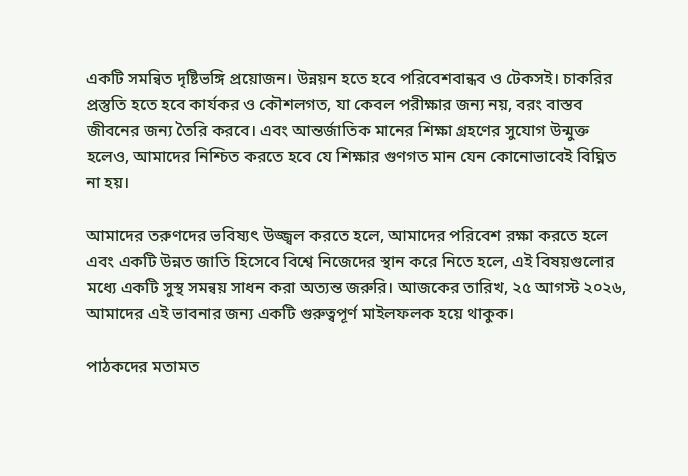একটি সমন্বিত দৃষ্টিভঙ্গি প্রয়োজন। উন্নয়ন হতে হবে পরিবেশবান্ধব ও টেকসই। চাকরির প্রস্তুতি হতে হবে কার্যকর ও কৌশলগত, যা কেবল পরীক্ষার জন্য নয়, বরং বাস্তব জীবনের জন্য তৈরি করবে। এবং আন্তর্জাতিক মানের শিক্ষা গ্রহণের সুযোগ উন্মুক্ত হলেও, আমাদের নিশ্চিত করতে হবে যে শিক্ষার গুণগত মান যেন কোনোভাবেই বিঘ্নিত না হয়।

আমাদের তরুণদের ভবিষ্যৎ উজ্জ্বল করতে হলে, আমাদের পরিবেশ রক্ষা করতে হলে এবং একটি উন্নত জাতি হিসেবে বিশ্বে নিজেদের স্থান করে নিতে হলে, এই বিষয়গুলোর মধ্যে একটি সুস্থ সমন্বয় সাধন করা অত্যন্ত জরুরি। আজকের তারিখ, ২৫ আগস্ট ২০২৬, আমাদের এই ভাবনার জন্য একটি গুরুত্বপূর্ণ মাইলফলক হয়ে থাকুক।

পাঠকদের মতামত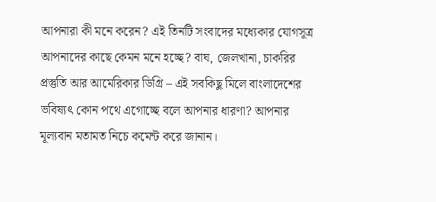আপনারা কী মনে করেন? এই তিনটি সংবাদের মধ্যেকার যোগসূত্র আপনাদের কাছে কেমন মনে হচ্ছে? বাঘ, জেলখানা, চাকরির প্রস্তুতি আর আমেরিকার ডিগ্রি – এই সবকিছু মিলে বাংলাদেশের ভবিষ্যৎ কোন পথে এগোচ্ছে বলে আপনার ধারণা? আপনার মূল্যবান মতামত নিচে কমেন্ট করে জানান।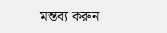মন্তব্য করুন